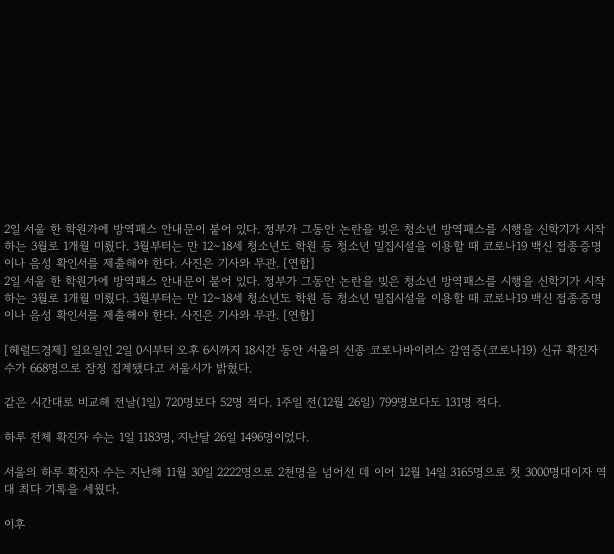2일 서울 한 학원가에 방역패스 안내문이 붙어 있다. 정부가 그동안 논란을 빚은 청소년 방역패스를 시행을 신학기가 시작하는 3월로 1개월 미뤘다. 3월부터는 만 12∼18세 청소년도 학원 등 청소년 밀집시설을 이용할 때 코로나19 백신 접종증명이나 음성 확인서를 제출해야 한다. 사진은 기사와 무관. [연합]
2일 서울 한 학원가에 방역패스 안내문이 붙어 있다. 정부가 그동안 논란을 빚은 청소년 방역패스를 시행을 신학기가 시작하는 3월로 1개월 미뤘다. 3월부터는 만 12∼18세 청소년도 학원 등 청소년 밀집시설을 이용할 때 코로나19 백신 접종증명이나 음성 확인서를 제출해야 한다. 사진은 기사와 무관. [연합]

[헤럴드경제] 일요일인 2일 0시부터 오후 6시까지 18시간 동안 서울의 신종 코로나바이러스 감염증(코로나19) 신규 확진자 수가 668명으로 잠정 집계됐다고 서울시가 밝혔다.

같은 시간대로 비교해 전날(1일) 720명보다 52명 적다. 1주일 전(12월 26일) 799명보다도 131명 적다.

하루 전체 확진자 수는 1일 1183명, 지난달 26일 1496명이었다.

서울의 하루 확진자 수는 지난해 11월 30일 2222명으로 2천명을 넘어선 데 이어 12월 14일 3165명으로 첫 3000명대이자 역대 최다 기록을 세웠다.

이후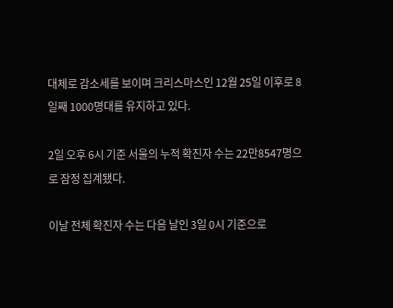대체로 감소세를 보이며 크리스마스인 12월 25일 이후로 8일째 1000명대를 유지하고 있다.

2일 오후 6시 기준 서울의 누적 확진자 수는 22만8547명으로 잠정 집계됐다.

이날 전체 확진자 수는 다음 날인 3일 0시 기준으로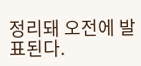정리돼 오전에 발표된다.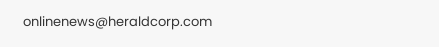onlinenews@heraldcorp.com